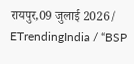रायपुर,09 जुलाई 2026/ ETrendingIndia / “BSP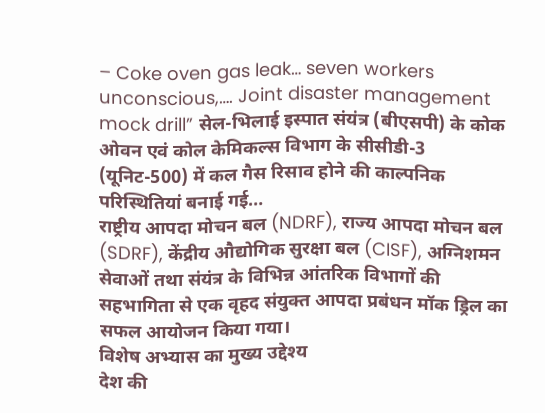– Coke oven gas leak… seven workers unconscious,…. Joint disaster management mock drill” सेल-भिलाई इस्पात संयंत्र (बीएसपी) के कोक ओवन एवं कोल केमिकल्स विभाग के सीसीडी-3 (यूनिट-500) में कल गैस रिसाव होने की काल्पनिक परिस्थितियां बनाई गई…
राष्ट्रीय आपदा मोचन बल (NDRF), राज्य आपदा मोचन बल (SDRF), केंद्रीय औद्योगिक सुरक्षा बल (CISF), अग्निशमन सेवाओं तथा संयंत्र के विभिन्न आंतरिक विभागों की सहभागिता से एक वृहद संयुक्त आपदा प्रबंधन मॉक ड्रिल का सफल आयोजन किया गया।
विशेष अभ्यास का मुख्य उद्देश्य
देश की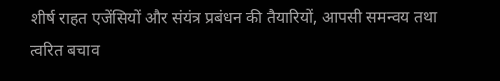शीर्ष राहत एजेंसियों और संयंत्र प्रबंधन की तैयारियों, आपसी समन्वय तथा त्वरित बचाव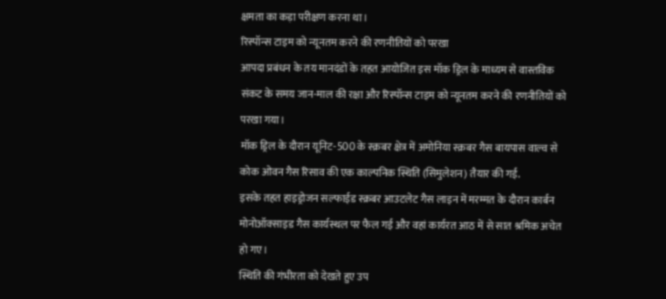क्षमता का कड़ा परीक्षण करना था।
रिस्पॉन्स टाइम को न्यूनतम करने की रणनीतियों को परखा
आपदा प्रबंधन के तय मानदंडों के तहत आयोजित इस मॉक ड्रिल के माध्यम से वास्तविक संकट के समय जान-माल की रक्षा और रिस्पॉन्स टाइम को न्यूनतम करने की रणनीतियों को परखा गया।
मॉक ड्रिल के दौरान यूनिट-500 के स्क्रबर क्षेत्र में अमोनिया स्क्रबर गैस बायपास वाल्व से कोक ओवन गैस रिसाव की एक काल्पनिक स्थिति (सिमुलेशन) तैयार की गई.
इसके तहत हाइड्रोजन सल्फाईड स्क्रबर आउटलेट गैस लाइन में मरम्मत के दौरान कार्बन मोनोऑक्साइड गैस कार्यस्थल पर फैल गई और वहां कार्यरत आठ में से सात श्रमिक अचेत हो गए।
स्थिति की गंभीरता को देखते हुए उप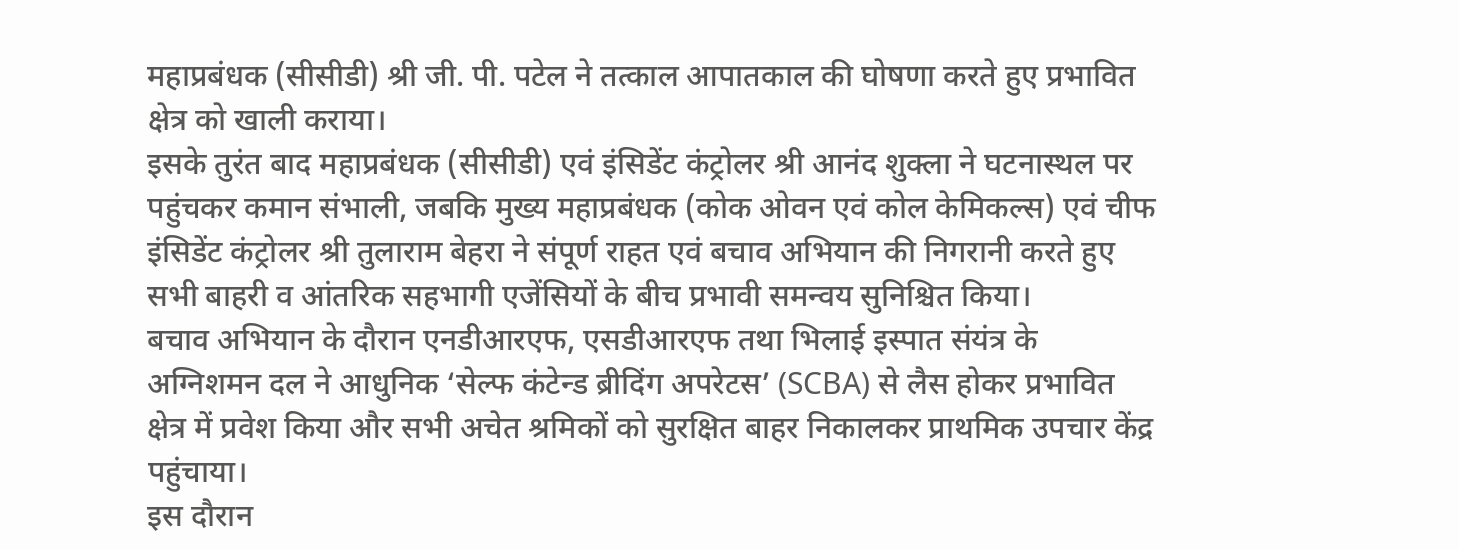महाप्रबंधक (सीसीडी) श्री जी. पी. पटेल ने तत्काल आपातकाल की घोषणा करते हुए प्रभावित क्षेत्र को खाली कराया।
इसके तुरंत बाद महाप्रबंधक (सीसीडी) एवं इंसिडेंट कंट्रोलर श्री आनंद शुक्ला ने घटनास्थल पर पहुंचकर कमान संभाली, जबकि मुख्य महाप्रबंधक (कोक ओवन एवं कोल केमिकल्स) एवं चीफ इंसिडेंट कंट्रोलर श्री तुलाराम बेहरा ने संपूर्ण राहत एवं बचाव अभियान की निगरानी करते हुए सभी बाहरी व आंतरिक सहभागी एजेंसियों के बीच प्रभावी समन्वय सुनिश्चित किया।
बचाव अभियान के दौरान एनडीआरएफ, एसडीआरएफ तथा भिलाई इस्पात संयंत्र के अग्निशमन दल ने आधुनिक ‘सेल्फ कंटेन्ड ब्रीदिंग अपरेटस’ (SCBA) से लैस होकर प्रभावित क्षेत्र में प्रवेश किया और सभी अचेत श्रमिकों को सुरक्षित बाहर निकालकर प्राथमिक उपचार केंद्र पहुंचाया।
इस दौरान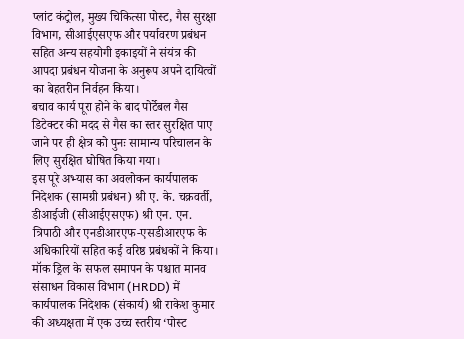प्लांट कंट्रोल, मुख्य चिकित्सा पोस्ट, गैस सुरक्षा विभाग, सीआईएसएफ और पर्यावरण प्रबंधन सहित अन्य सहयोगी इकाइयों ने संयंत्र की आपदा प्रबंधन योजना के अनुरूप अपने दायित्वों का बेहतरीन निर्वहन किया।
बचाव कार्य पूरा होने के बाद पोर्टेबल गैस डिटेक्टर की मदद से गैस का स्तर सुरक्षित पाए जाने पर ही क्षेत्र को पुनः सामान्य परिचालन के लिए सुरक्षित घोषित किया गया।
इस पूरे अभ्यास का अवलोकन कार्यपालक निदेशक (सामग्री प्रबंधन) श्री ए. के. चक्रवर्ती, डीआईजी (सीआईएसएफ) श्री एन. एन. त्रिपाठी और एनडीआरएफ-एसडीआरएफ के अधिकारियों सहित कई वरिष्ठ प्रबंधकों ने किया।
मॉक ड्रिल के सफल समापन के पश्चात मानव संसाधन विकास विभाग (HRDD) में कार्यपालक निदेशक (संकार्य) श्री राकेश कुमार की अध्यक्षता में एक उच्च स्तरीय ‘पोस्ट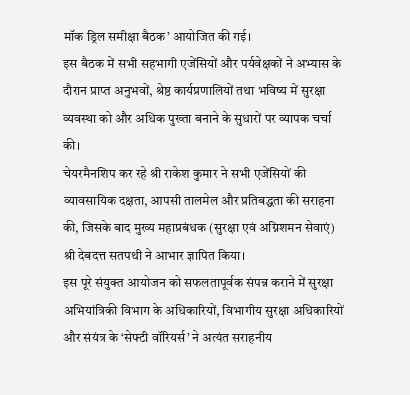मॉक ड्रिल समीक्षा बैठक’ आयोजित की गई।
इस बैठक में सभी सहभागी एजेंसियों और पर्यवेक्षकों ने अभ्यास के दौरान प्राप्त अनुभवों, श्रेष्ठ कार्यप्रणालियों तथा भविष्य में सुरक्षा व्यवस्था को और अधिक पुख्ता बनाने के सुधारों पर व्यापक चर्चा की।
चेयरमैनशिप कर रहे श्री राकेश कुमार ने सभी एजेंसियों की व्यावसायिक दक्षता, आपसी तालमेल और प्रतिबद्धता की सराहना की, जिसके बाद मुख्य महाप्रबंधक (सुरक्षा एवं अग्निशमन सेवाएं) श्री देबदत्त सतपथी ने आभार ज्ञापित किया।
इस पूरे संयुक्त आयोजन को सफलतापूर्वक संपन्न कराने में सुरक्षा अभियांत्रिकी विभाग के अधिकारियों, विभागीय सुरक्षा अधिकारियों और संयंत्र के ‘सेफ्टी वॉरियर्स’ ने अत्यंत सराहनीय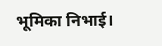भूमिका निभाई।